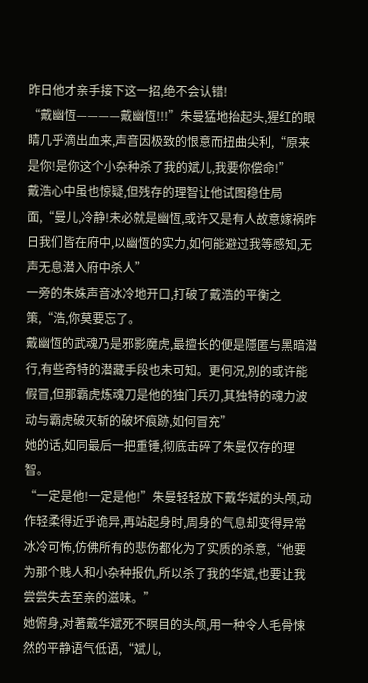昨日他才亲手接下这一招,绝不会认错!
“戴幽恆————戴幽恆!!!”朱曼猛地抬起头,猩红的眼睛几乎滴出血来,声音因极致的恨意而扭曲尖利,“原来是你!是你这个小杂种杀了我的斌儿,我要你偿命!”
戴浩心中虽也惊疑,但残存的理智让他试图稳住局面,“曼儿,冷静!未必就是幽恆,或许又是有人故意嫁祸昨日我们皆在府中,以幽恆的实力,如何能避过我等感知,无声无息潜入府中杀人”
一旁的朱姝声音冰冷地开口,打破了戴浩的平衡之策,“浩,你莫要忘了。
戴幽恆的武魂乃是邪影魔虎,最擅长的便是隱匿与黑暗潜行,有些奇特的潜藏手段也未可知。更何况,別的或许能假冒,但那霸虎炼魂刀是他的独门兵刃,其独特的魂力波动与霸虎破灭斩的破坏痕跡,如何冒充”
她的话,如同最后一把重锤,彻底击碎了朱曼仅存的理智。
“一定是他!一定是他!”朱曼轻轻放下戴华斌的头颅,动作轻柔得近乎诡异,再站起身时,周身的气息却变得异常冰冷可怖,仿佛所有的悲伤都化为了实质的杀意,“他要为那个贱人和小杂种报仇,所以杀了我的华斌,也要让我尝尝失去至亲的滋味。”
她俯身,对著戴华斌死不瞑目的头颅,用一种令人毛骨悚然的平静语气低语,“斌儿,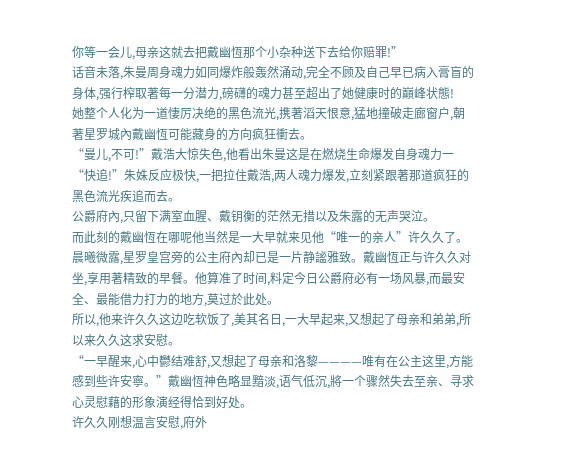你等一会儿,母亲这就去把戴幽恆那个小杂种送下去给你赔罪!”
话音未落,朱曼周身魂力如同爆炸般轰然涌动,完全不顾及自己早已病入膏盲的身体,强行榨取著每一分潜力,磅礴的魂力甚至超出了她健康时的巔峰状態!
她整个人化为一道悽厉决绝的黑色流光,携著滔天恨意,猛地撞破走廊窗户,朝著星罗城內戴幽恆可能藏身的方向疯狂衝去。
“曼儿,不可!”戴浩大惊失色,他看出朱曼这是在燃烧生命爆发自身魂力一“快追!”朱姝反应极快,一把拉住戴浩,两人魂力爆发,立刻紧跟著那道疯狂的黑色流光疾追而去。
公爵府內,只留下满室血腥、戴钥衡的茫然无措以及朱露的无声哭泣。
而此刻的戴幽恆在哪呢他当然是一大早就来见他“唯一的亲人”许久久了。
晨曦微露,星罗皇宫旁的公主府內却已是一片静謐雅致。戴幽恆正与许久久对坐,享用著精致的早餐。他算准了时间,料定今日公爵府必有一场风暴,而最安全、最能借力打力的地方,莫过於此处。
所以,他来许久久这边吃软饭了,美其名日,一大早起来,又想起了母亲和弟弟,所以来久久这求安慰。
“一早醒来,心中鬱结难舒,又想起了母亲和洛黎————唯有在公主这里,方能感到些许安寧。”戴幽恆神色略显黯淡,语气低沉,將一个骤然失去至亲、寻求心灵慰藉的形象演经得恰到好处。
许久久刚想温言安慰,府外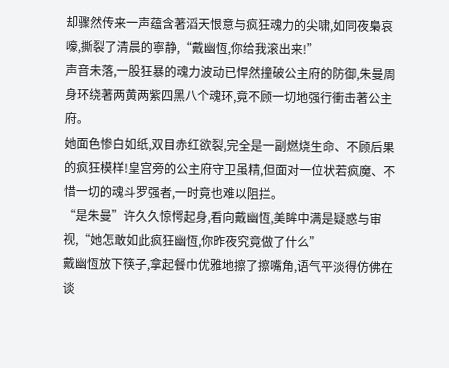却骤然传来一声蕴含著滔天恨意与疯狂魂力的尖啸,如同夜梟哀嚎,撕裂了清晨的寧静,“戴幽恆,你给我滚出来!”
声音未落,一股狂暴的魂力波动已悍然撞破公主府的防御,朱曼周身环绕著两黄两紫四黑八个魂环,竟不顾一切地强行衝击著公主府。
她面色惨白如纸,双目赤红欲裂,完全是一副燃烧生命、不顾后果的疯狂模样!皇宫旁的公主府守卫虽精,但面对一位状若疯魔、不惜一切的魂斗罗强者,一时竟也难以阻拦。
“是朱曼”许久久惊愕起身,看向戴幽恆,美眸中满是疑惑与审视,“她怎敢如此疯狂幽恆,你昨夜究竟做了什么”
戴幽恆放下筷子,拿起餐巾优雅地擦了擦嘴角,语气平淡得仿佛在谈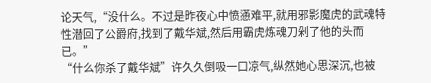论天气,“没什么。不过是昨夜心中愤懣难平,就用邪影魔虎的武魂特性潜回了公爵府,找到了戴华斌,然后用霸虎炼魂刀剁了他的头而已。”
“什么你杀了戴华斌”许久久倒吸一口凉气,纵然她心思深沉,也被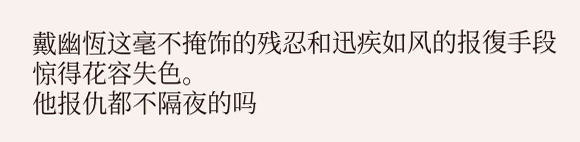戴幽恆这毫不掩饰的残忍和迅疾如风的报復手段惊得花容失色。
他报仇都不隔夜的吗